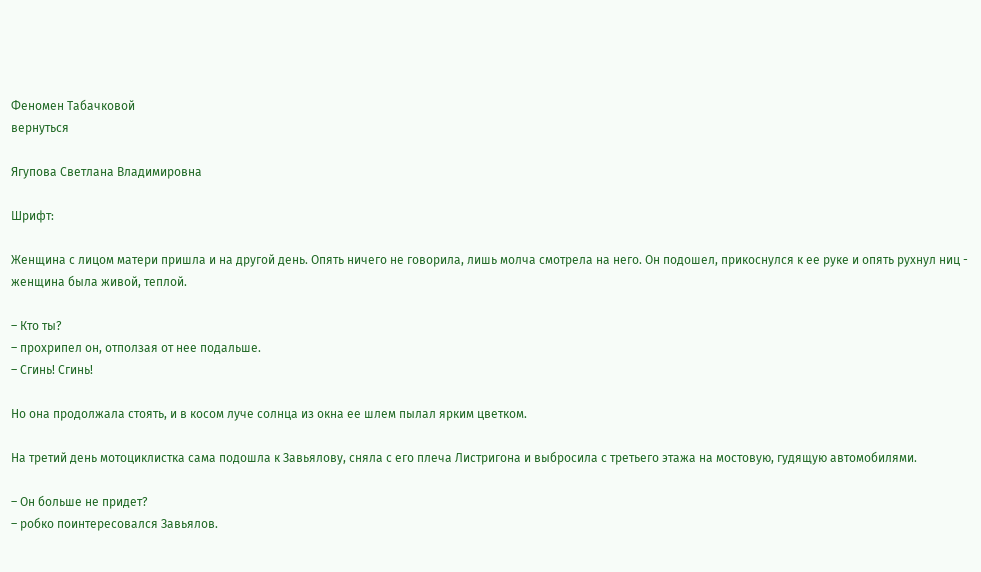Феномен Табачковой
вернуться

Ягупова Светлана Владимировна

Шрифт:

Женщина с лицом матери пришла и на другой день. Опять ничего не говорила, лишь молча смотрела на него. Он подошел, прикоснулся к ее руке и опять рухнул ниц - женщина была живой, теплой.

– Кто ты?
– прохрипел он, отползая от нее подальше.
– Сгинь! Сгинь!

Но она продолжала стоять, и в косом луче солнца из окна ее шлем пылал ярким цветком.

На третий день мотоциклистка сама подошла к Завьялову, сняла с его плеча Листригона и выбросила с третьего этажа на мостовую, гудящую автомобилями.

– Он больше не придет?
– робко поинтересовался Завьялов.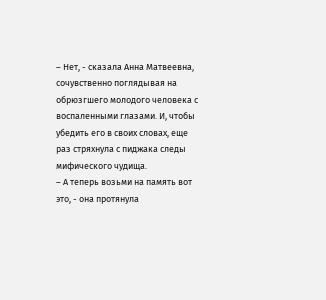– Нет, - сказала Анна Матвеевна, сочувственно поглядывая на обрюзгшего молодого человека с воспаленными глазами. И, чтобы убедить его в своих словах, еще раз стряхнула с пиджака следы мифического чудища.
– А теперь возьми на память вот это, - она протянула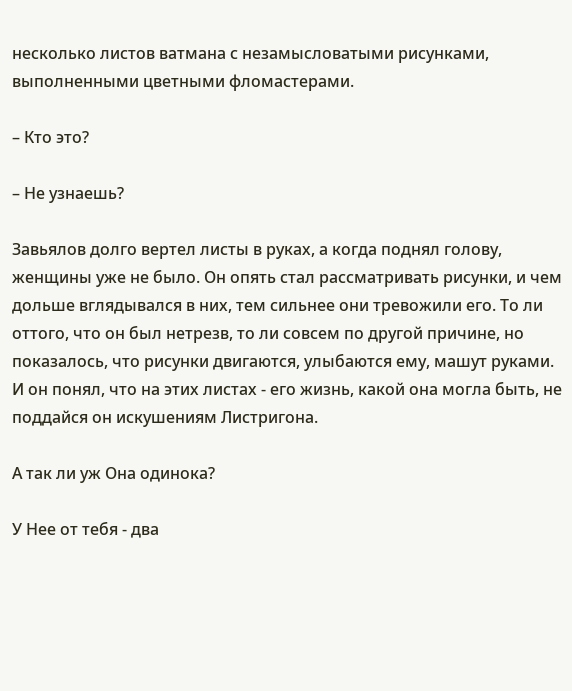несколько листов ватмана с незамысловатыми рисунками, выполненными цветными фломастерами.

– Кто это?

– Не узнаешь?

Завьялов долго вертел листы в руках, а когда поднял голову, женщины уже не было. Он опять стал рассматривать рисунки, и чем дольше вглядывался в них, тем сильнее они тревожили его. То ли оттого, что он был нетрезв, то ли совсем по другой причине, но показалось, что рисунки двигаются, улыбаются ему, машут руками. И он понял, что на этих листах - его жизнь, какой она могла быть, не поддайся он искушениям Листригона.

А так ли уж Она одинока?

У Нее от тебя - два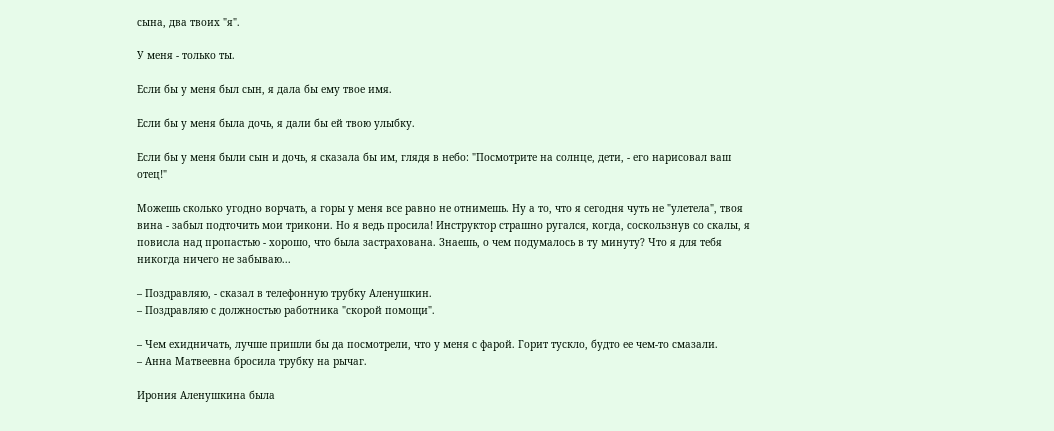сына, два твоих "я".

У меня - только ты.

Если бы у меня был сын, я дала бы ему твое имя.

Если бы у меня была дочь, я дали бы ей твою улыбку.

Если бы у меня были сын и дочь, я сказала бы им, глядя в небо: "Посмотрите на солнце, дети, - его нарисовал ваш отец!"

Можешь сколько угодно ворчать, а горы у меня все равно не отнимешь. Ну а то, что я сегодня чуть не "улетела", твоя вина - забыл подточить мои трикони. Но я ведь просила! Инструктор страшно ругался, когда, соскользнув со скалы, я повисла над пропастью - хорошо, что была застрахована. Знаешь, о чем подумалось в ту минуту? Что я для тебя никогда ничего не забываю...

– Поздравляю, - сказал в телефонную трубку Аленушкин.
– Поздравляю с должностью работника "скорой помощи".

– Чем ехидничать, лучше пришли бы да посмотрели, что у меня с фарой. Горит тускло, будто ее чем-то смазали.
– Анна Матвеевна бросила трубку на рычаг.

Ирония Аленушкина была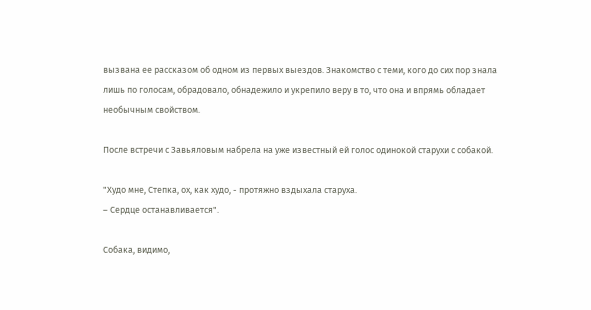вызвана ее рассказом об одном из первых выездов. Знакомство с теми, кого до сих пор знала лишь по голосам, обрадовало, обнадежило и укрепило веру в то, что она и впрямь обладает необычным свойством.

После встречи с Завьяловым набрела на уже известный ей голос одинокой старухи с собакой.

"Худо мне, Степка, ох, как худо, - протяжно вздыхала старуха.
– Сердце останавливается".

Собака, видимо,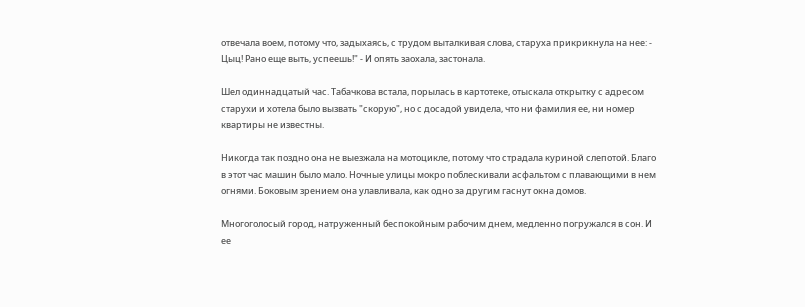отвечала воем, потому что, задыхаясь, с трудом выталкивая слова, старуха прикрикнула на нее: - Цыц! Рано еще выть, успеешь!" - И опять заохала, застонала.

Шел одиннадцатый час. Табачкова встала, порылась в картотеке, отыскала открытку с адресом старухи и хотела было вызвать "скорую", но с досадой увидела, что ни фамилия ее, ни номер квартиры не известны.

Никогда так поздно она не выезжала на мотоцикле, потому что страдала куриной слепотой. Благо в этот час машин было мало. Ночные улицы мокро поблескивали асфальтом с плавающими в нем огнями. Боковым зрением она улавливала, как одно за другим гаснут окна домов.

Многоголосый город, натруженный беспокойным рабочим днем, медленно погружался в сон. И ее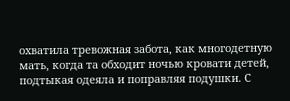охватила тревожная забота, как многодетную мать, когда та обходит ночью кровати детей, подтыкая одеяла и поправляя подушки. С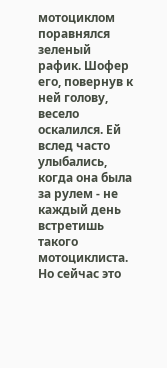мотоциклом поравнялся зеленый рафик. Шофер его, повернув к ней голову, весело оскалился. Ей вслед часто улыбались, когда она была за рулем - не каждый день встретишь такого мотоциклиста. Но сейчас это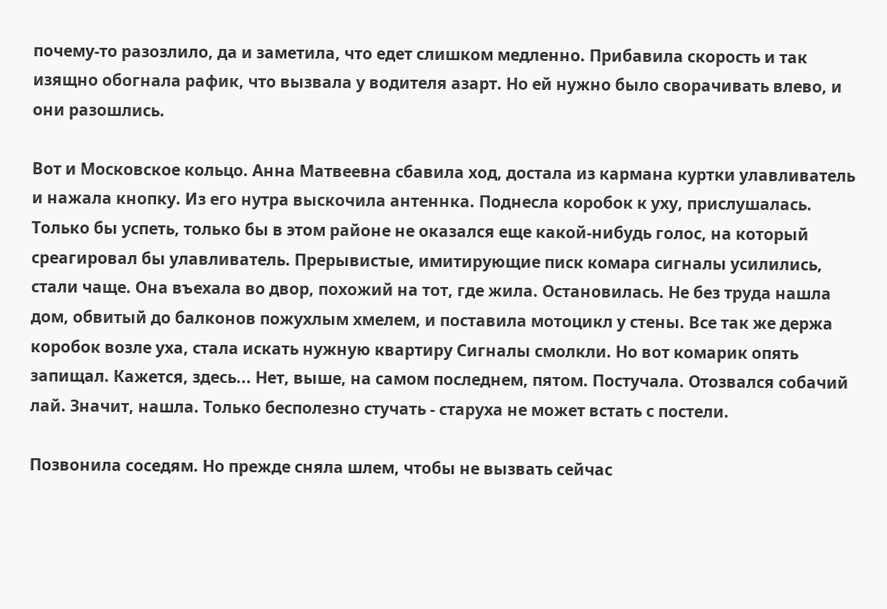почему-то разозлило, да и заметила, что едет слишком медленно. Прибавила скорость и так изящно обогнала рафик, что вызвала у водителя азарт. Но ей нужно было сворачивать влево, и они разошлись.

Вот и Московское кольцо. Анна Матвеевна сбавила ход, достала из кармана куртки улавливатель и нажала кнопку. Из его нутра выскочила антеннка. Поднесла коробок к уху, прислушалась. Только бы успеть, только бы в этом районе не оказался еще какой-нибудь голос, на который среагировал бы улавливатель. Прерывистые, имитирующие писк комара сигналы усилились, стали чаще. Она въехала во двор, похожий на тот, где жила. Остановилась. Не без труда нашла дом, обвитый до балконов пожухлым хмелем, и поставила мотоцикл у стены. Все так же держа коробок возле уха, стала искать нужную квартиру Сигналы смолкли. Но вот комарик опять запищал. Кажется, здесь... Нет, выше, на самом последнем, пятом. Постучала. Отозвался собачий лай. Значит, нашла. Только бесполезно стучать - старуха не может встать с постели.

Позвонила соседям. Но прежде сняла шлем, чтобы не вызвать сейчас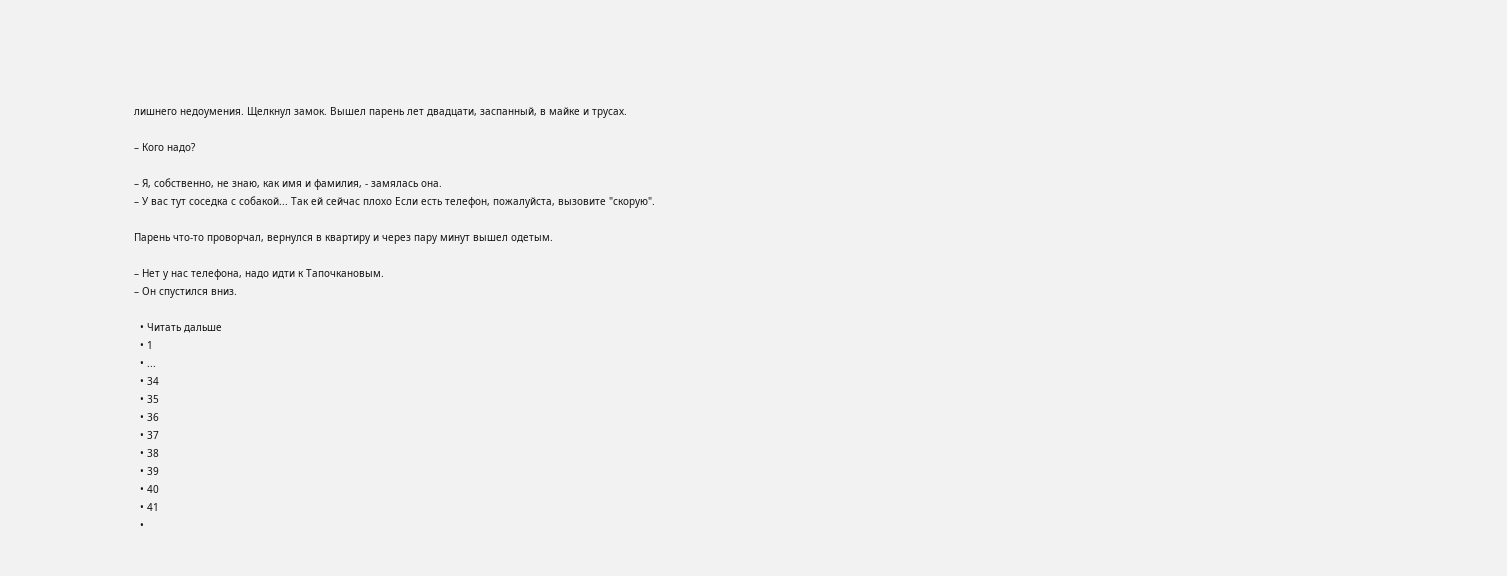лишнего недоумения. Щелкнул замок. Вышел парень лет двадцати, заспанный, в майке и трусах.

– Кого надо?

– Я, собственно, не знаю, как имя и фамилия, - замялась она.
– У вас тут соседка с собакой... Так ей сейчас плохо Если есть телефон, пожалуйста, вызовите "скорую".

Парень что-то проворчал, вернулся в квартиру и через пару минут вышел одетым.

– Нет у нас телефона, надо идти к Тапочкановым.
– Он спустился вниз.

  • Читать дальше
  • 1
  • ...
  • 34
  • 35
  • 36
  • 37
  • 38
  • 39
  • 40
  • 41
  •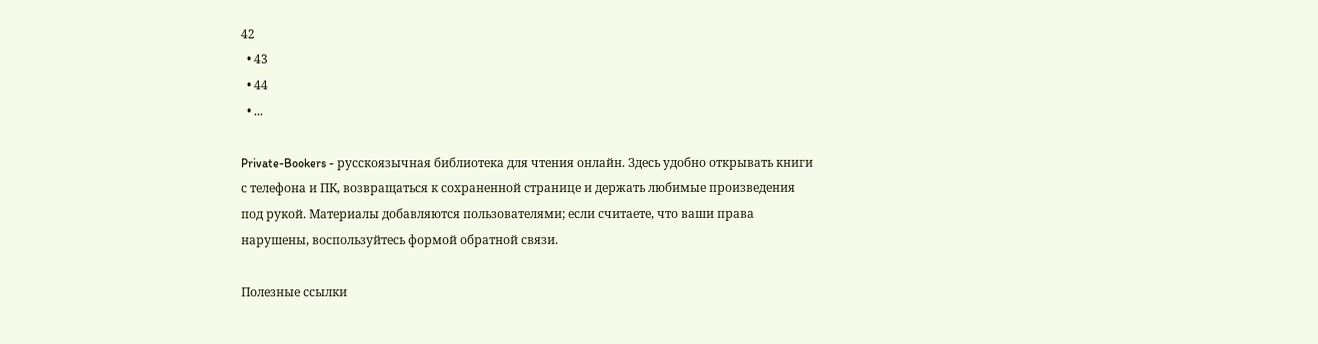42
  • 43
  • 44
  • ...

Private-Bookers - русскоязычная библиотека для чтения онлайн. Здесь удобно открывать книги с телефона и ПК, возвращаться к сохраненной странице и держать любимые произведения под рукой. Материалы добавляются пользователями; если считаете, что ваши права нарушены, воспользуйтесь формой обратной связи.

Полезные ссылки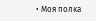• Моя полка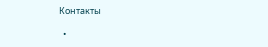Контакты

  •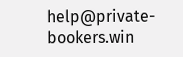help@private-bookers.win